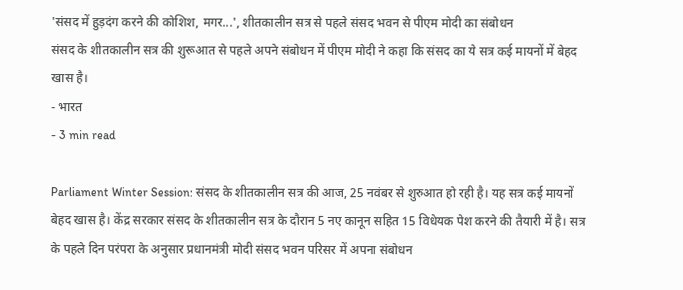'संसद में हुड़दंग करने की कोशिश, मगर...', शीतकालीन सत्र से पहले संसद भवन से पीएम मोदी का संबोधन
संसद के शीतकालीन सत्र की शुरूआत से पहले अपने संबोधन में पीएम मोदी ने कहा कि संसद का ये सत्र कई मायनों में बेहद खास है।
- भारत
- 3 min read

Parliament Winter Session: संसद के शीतकालीन सत्र की आज, 25 नवंबर से शुरुआत हो रही है। यह सत्र कई मायनों बेहद खास है। केंद्र सरकार संसद के शीतकालीन सत्र के दौरान 5 नए कानून सहित 15 विधेयक पेश करने की तैयारी में है। सत्र के पहले दिन परंपरा के अनुसार प्रधानमंत्री मोदी संसद भवन परिसर में अपना संबोधन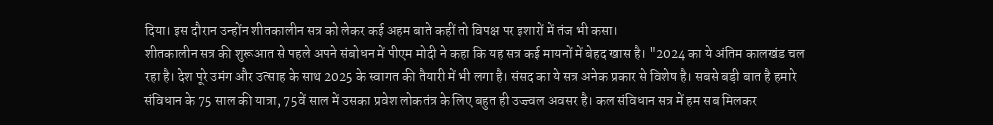दिया। इस दौरान उन्होंन शीतकालीन सत्र को लेकर कई अहम बाते कहीं तो विपक्ष पर इशारों में तंज भी कसा।
शीतकालीन सत्र की शुरूआत से पहले अपने संबोधन में पीएम मोदी ने कहा कि यह सत्र कई मायनों में बेहद खास है। "2024 का ये अंतिम कालखंड चल रहा है। देश पूरे उमंग और उत्साह के साथ 2025 के स्वागत की तैयारी में भी लगा है। संसद का ये सत्र अनेक प्रकार से विशेष है। सबसे बड़ी बात है हमारे संविधान के 75 साल की यात्रा, 75वें साल में उसका प्रवेश लोकतंत्र के लिए बहुत ही उज्ज्वल अवसर है। कल संविधान सत्र में हम सब मिलकर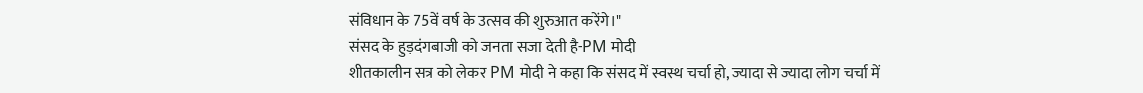संविधान के 75वें वर्ष के उत्सव की शुरुआत करेंगे।"
संसद के हुड़दंगबाजी को जनता सजा देती है-PM मोदी
शीतकालीन सत्र को लेकर PM मोदी ने कहा कि संसद में स्वस्थ चर्चा हो, ज्यादा से ज्यादा लोग चर्चा में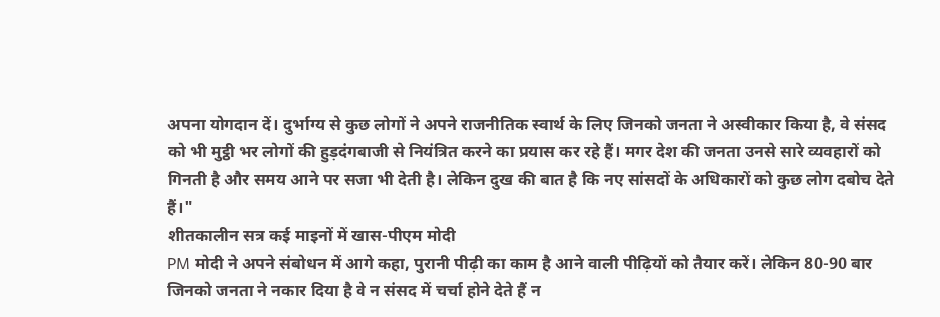अपना योगदान दें। दुर्भाग्य से कुछ लोगों ने अपने राजनीतिक स्वार्थ के लिए जिनको जनता ने अस्वीकार किया है, वे संसद को भी मुट्ठी भर लोगों की हुड़दंगबाजी से नियंत्रित करने का प्रयास कर रहे हैं। मगर देश की जनता उनसे सारे व्यवहारों को गिनती है और समय आने पर सजा भी देती है। लेकिन दुख की बात है कि नए सांसदों के अधिकारों को कुछ लोग दबोच देते हैं।"
शीतकालीन सत्र कई माइनों में खास-पीएम मोदी
PM मोदी ने अपने संबोधन में आगे कहा, पुरानी पीढ़ी का काम है आने वाली पीढ़ियों को तैयार करें। लेकिन 80-90 बार जिनको जनता ने नकार दिया है वे न संसद में चर्चा होने देते हैं न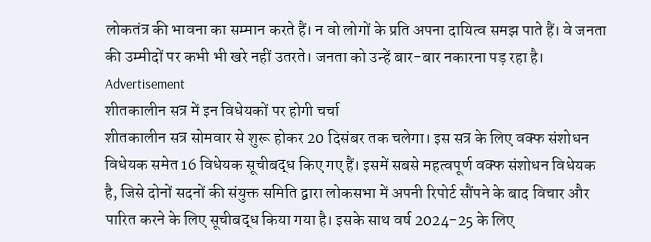लोकतंत्र की भावना का सम्मान करते हैं। न वो लोगों के प्रति अपना दायित्व समझ पाते हैं। वे जनता की उम्मीदों पर कभी भी खरे नहीं उतरते। जनता को उन्हें बार-बार नकारना पड़ रहा है।
Advertisement
शीतकालीन सत्र में इन विधेयकों पर होगी चर्चा
शीतकालीन सत्र सोमवार से शुरू होकर 20 दिसंबर तक चलेगा। इस सत्र के लिए वक्फ संशोधन विधेयक समेत 16 विधेयक सूचीबद्ध किए गए हैं। इसमें सबसे महत्वपूर्ण वक्फ संशोधन विधेयक है, जिसे दोनों सदनों की संयुक्त समिति द्वारा लोकसभा में अपनी रिपोर्ट सौंपने के बाद विचार और पारित करने के लिए सूचीबद्ध किया गया है। इसके साथ वर्ष 2024-25 के लिए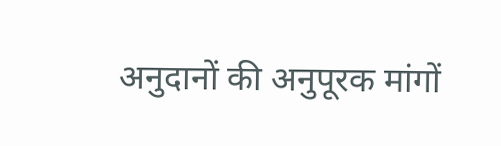अनुदानों की अनुपूरक मांगों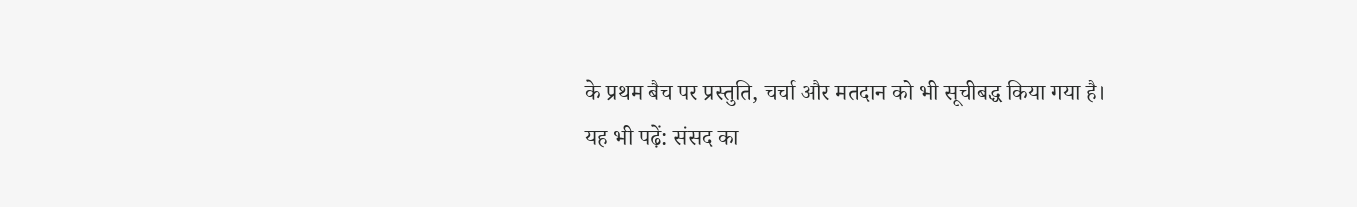के प्रथम बैच पर प्रस्तुति, चर्चा और मतदान को भी सूचीबद्ध किया गया है।
यह भी पढ़ें: संसद का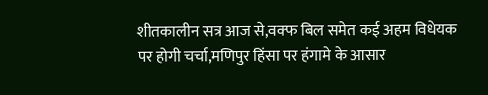शीतकालीन सत्र आज से,वक्फ बिल समेत कई अहम विधेयक पर होगी चर्चा,मणिपुर हिंसा पर हंगामे के आसार